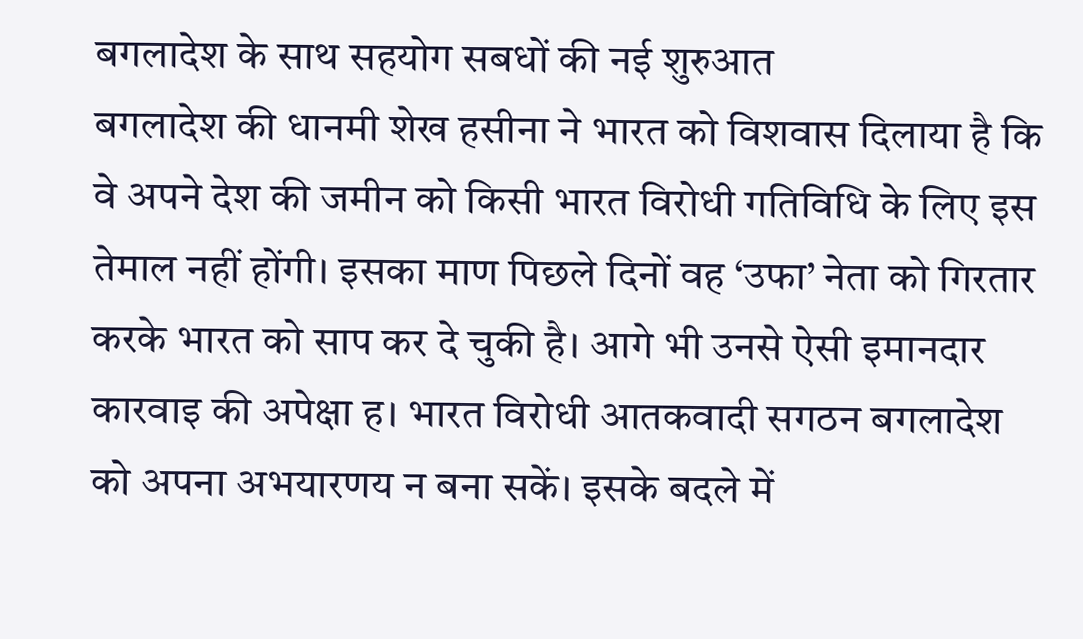बगलादेश के साथ सहयोग सबधों की नई शुरुआत
बगलादेश की धानमी शेख हसीना ने भारत को विशवास दिलाया है कि वे अपने देश की जमीन को किसी भारत विरोधी गतिविधि के लिए इस तेमाल नहीं होंगी। इसका माण पिछले दिनों वह ‘उफा’ नेता को गिरतार करके भारत को साप कर दे चुकी है। आगे भी उनसे ऐसी इमानदार कारवाइ की अपेक्षा ह। भारत विरोधी आतकवादी सगठन बगलादेश को अपना अभयारणय न बना सकें। इसके बदले में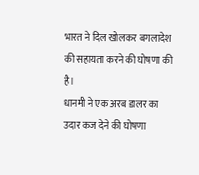भारत ने दिल खोलकर बगलादेश की सहायता करने की घोषणा की है।
धानमी ने एक अरब डालर का उदार कज देने की घोषणा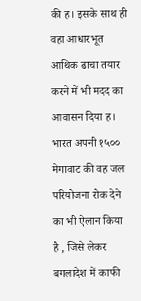की ह। इसके साथ ही वहा आधारभूत आथिक ढाचा तयार करने में भी मदद का आवासन दिया ह। भारत अपनी १५०० मेगावाट की वह जल परियोजना रोक देने का भी ऐलान किया है , जिसे लेकर बगलादेश में काफी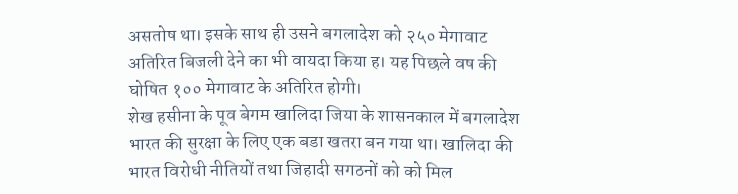असतोष था। इसके साथ ही उसने बगलादेश को २५० मेगावाट अतिरित बिजली देने का भी वायदा किया ह। यह पिछले वष की घोषित १०० मेगावाट के अतिरित होगी।
शेख हसीना के पूव बेगम खालिदा जिया के शासनकाल में बगलादेश भारत की सुरक्षा के लिए एक बडा खतरा बन गया था। खालिदा की भारत विरोधी नीतियों तथा जिहादी सगठनों को को मिल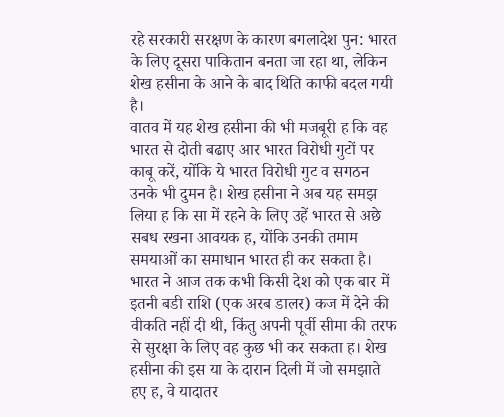रहे सरकारी सरक्षण के कारण बगलादेश पुन: भारत के लिए दूसरा पाकितान बनता जा रहा था, लेकिन शेख हसीना के आने के बाद थिति काफी बदल गयी है।
वातव में यह शेख हसीना की भी मजबूरी ह कि वह भारत से दोती बढाए आर भारत विरोधी गुटों पर काबू करें, योंकि ये भारत विरोधी गुट व सगठन उनके भी दुमन है। शेख हसीना ने अब यह समझ लिया ह कि सा में रहने के लिए उहें भारत से अछे सबध रखना आवयक ह, योंकि उनकी तमाम समयाओं का समाधान भारत ही कर सकता है।
भारत ने आज तक कभी किसी देश को एक बार में इतनी बडी राशि (एक अरब डालर) कज में देने की वीकति नहीं दी थी, किंतु अपनी पूर्वी सीमा की तरफ से सुरक्षा के लिए वह कुछ भी कर सकता ह। शेख हसीना की इस या के दारान दिली में जो समझाते हए ह, वे यादातर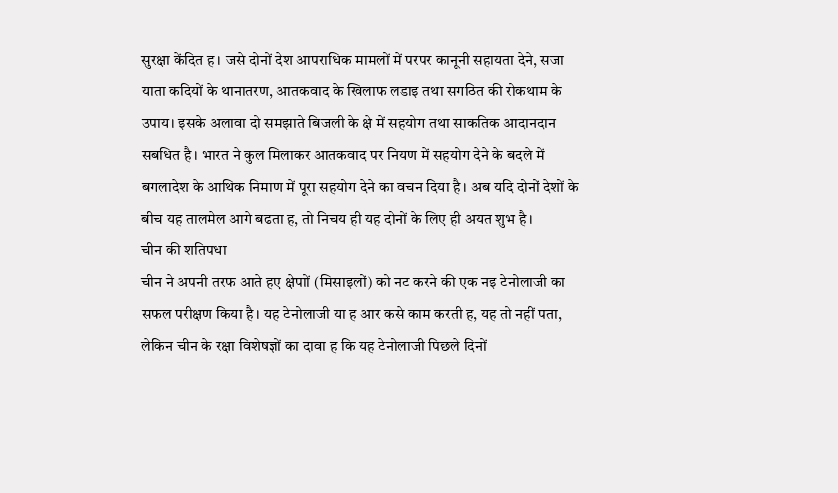सुरक्षा केंदित ह। जसे दोनों देश आपराधिक मामलों में परपर कानूनी सहायता देने, सजा याता कदियों के थानातरण, आतकवाद के खिलाफ लडाइ तथा सगठित की रोकथाम के उपाय। इसके अलावा दो समझाते बिजली के क्षे में सहयोग तथा साकतिक आदानदान सबधित है। भारत ने कुल मिलाकर आतकवाद पर नियण में सहयोग देने के बदले में बगलादेश के आथिक निमाण में पूरा सहयोग देने का वचन दिया है। अब यदि दोनों देशों के बीच यह तालमेल आगे बढता ह, तो निचय ही यह दोनों के लिए ही अयत शुभ है।
चीन की शतिपधा
चीन ने अपनी तरफ आते हए क्षेपाों (मिसाइलों) को नट करने की एक नइ टेनोलाजी का सफल परीक्षण किया है। यह टेनोलाजी या ह आर कसे काम करती ह, यह तो नहीं पता, लेकिन चीन के रक्षा विशेषज्ञों का दावा ह कि यह टेनोलाजी पिछले दिनों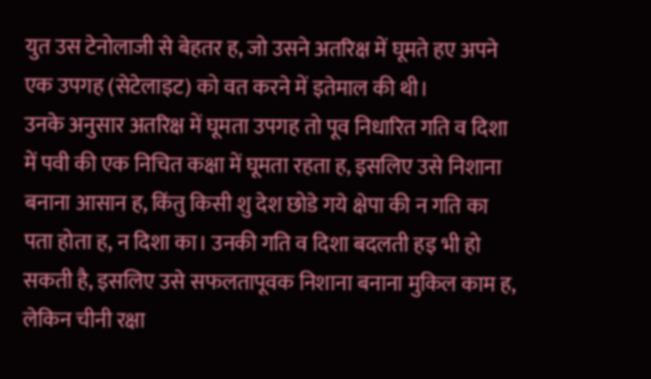युत उस टेनोलाजी से बेहतर ह, जो उसने अतरिक्ष में घूमते हए अपने एक उपगह (सेटेलाइट) को वत करने में इतेमाल की थी।
उनके अनुसार अतरिक्ष में घूमता उपगह तो पूव निधारित गति व दिशा में पवी की एक निचित कक्षा में घूमता रहता ह, इसलिए उसे निशाना बनाना आसान ह, किंतु किसी शु देश छोडे गये क्षेपा की न गति का पता होता ह, न दिशा का। उनकी गति व दिशा बदलती हइ भी हो सकती है, इसलिए उसे सफलतापूवक निशाना बनाना मुकिल काम ह, लेकिन चीनी रक्षा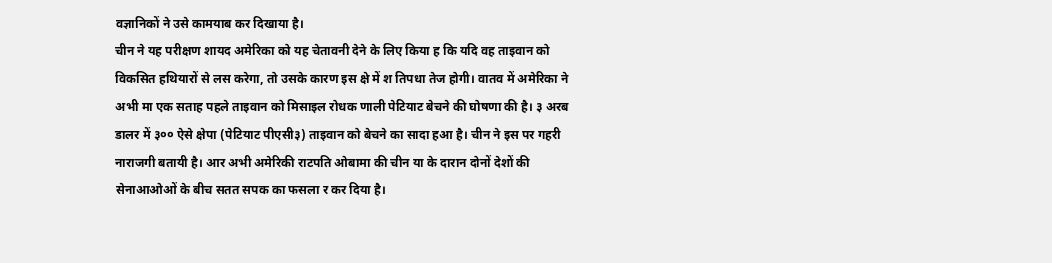वज्ञानिकों ने उसे कामयाब कर दिखाया है।
चीन ने यह परीक्षण शायद अमेरिका को यह चेतावनी देने के लिए किया ह कि यदि वह ताइवान को विकसित हथियारों से लस करेगा, तो उसके कारण इस क्षे में श तिपधा तेज होगी। वातव में अमेरिका ने अभी मा एक सताह पहले ताइवान को मिसाइल रोधक णाली पेटियाट बेचने की घोषणा की है। ३ अरब डालर में ३०० ऐसे क्षेपा (पेटियाट पीएसी३) ताइवान को बेचने का सादा हआ है। चीन ने इस पर गहरी नाराजगी बतायी है। आर अभी अमेरिकी राटपति ओबामा की चीन या के दारान दोनों देशों की सेनाआओओं के बीच सतत सपक का फसला र कर दिया है।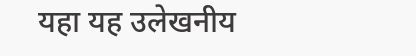यहा यह उलेखनीय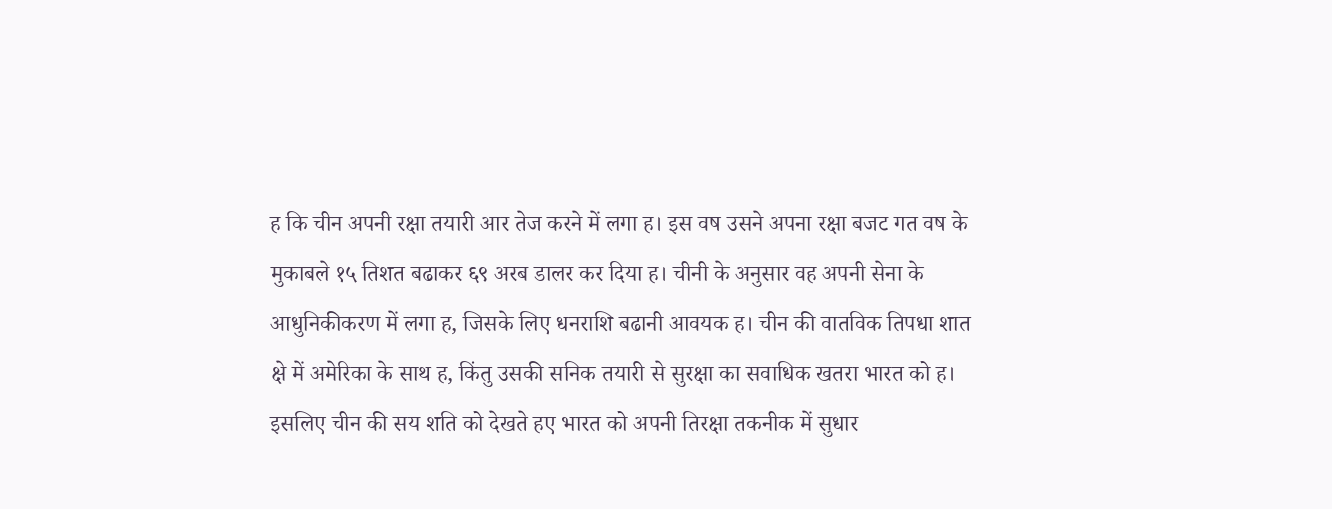ह कि चीन अपनी रक्षा तयारी आर तेज करने में लगा ह। इस वष उसने अपना रक्षा बजट गत वष के मुकाबले १५ तिशत बढाकर ६९ अरब डालर कर दिया ह। चीनी के अनुसार वह अपनी सेना के आधुनिकीकरण में लगा ह, जिसके लिए धनराशि बढानी आवयक ह। चीन की वातविक तिपधा शात क्षे में अमेरिका के साथ ह, किंतु उसकी सनिक तयारी से सुरक्षा का सवाधिक खतरा भारत को ह। इसलिए चीन की सय शति को देखते हए भारत को अपनी तिरक्षा तकनीक में सुधार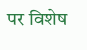पर विशेष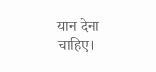यान देना चाहिए।